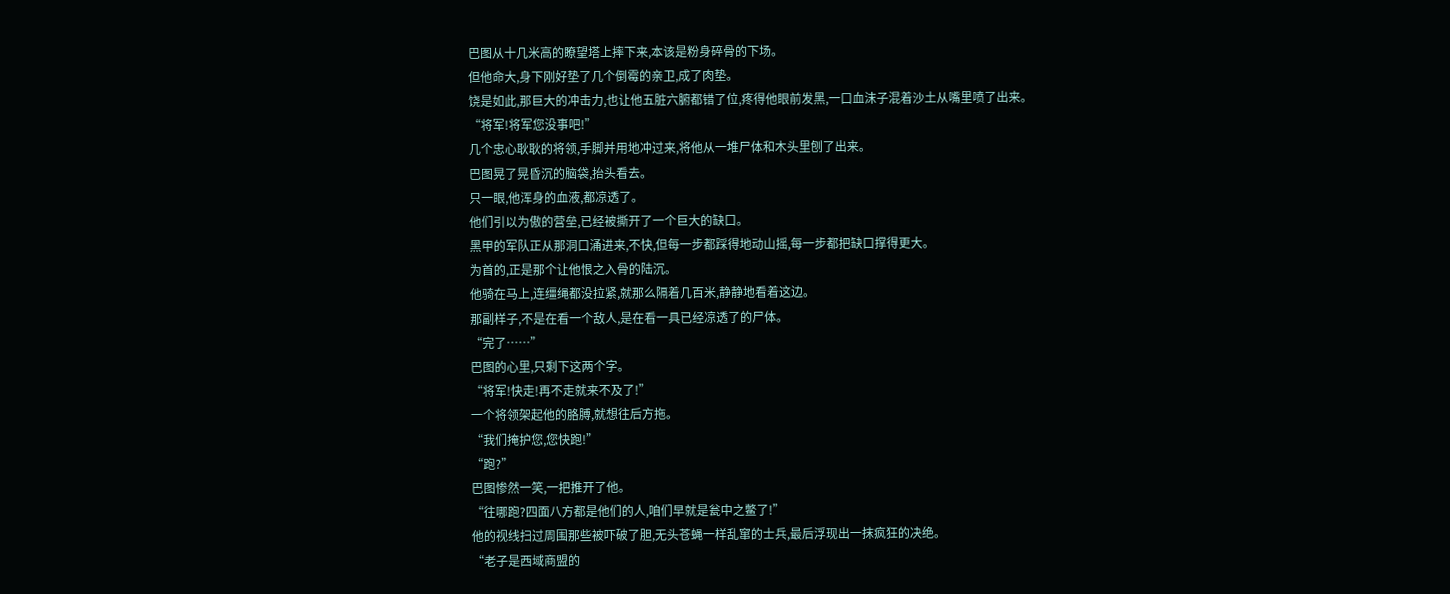巴图从十几米高的瞭望塔上摔下来,本该是粉身碎骨的下场。
但他命大,身下刚好垫了几个倒霉的亲卫,成了肉垫。
饶是如此,那巨大的冲击力,也让他五脏六腑都错了位,疼得他眼前发黑,一口血沫子混着沙土从嘴里喷了出来。
“将军!将军您没事吧!”
几个忠心耿耿的将领,手脚并用地冲过来,将他从一堆尸体和木头里刨了出来。
巴图晃了晃昏沉的脑袋,抬头看去。
只一眼,他浑身的血液,都凉透了。
他们引以为傲的营垒,已经被撕开了一个巨大的缺口。
黑甲的军队正从那洞口涌进来,不快,但每一步都踩得地动山摇,每一步都把缺口撑得更大。
为首的,正是那个让他恨之入骨的陆沉。
他骑在马上,连缰绳都没拉紧,就那么隔着几百米,静静地看着这边。
那副样子,不是在看一个敌人,是在看一具已经凉透了的尸体。
“完了……”
巴图的心里,只剩下这两个字。
“将军!快走!再不走就来不及了!”
一个将领架起他的胳膊,就想往后方拖。
“我们掩护您,您快跑!”
“跑?”
巴图惨然一笑,一把推开了他。
“往哪跑?四面八方都是他们的人,咱们早就是瓮中之鳖了!”
他的视线扫过周围那些被吓破了胆,无头苍蝇一样乱窜的士兵,最后浮现出一抹疯狂的决绝。
“老子是西域商盟的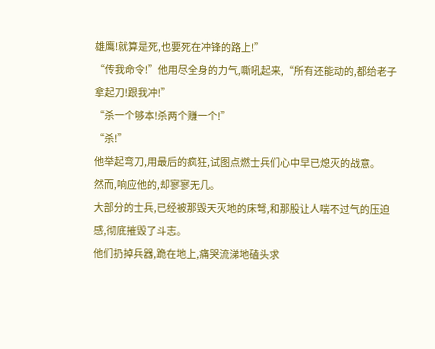雄鹰!就算是死,也要死在冲锋的路上!”
“传我命令!”他用尽全身的力气,嘶吼起来,“所有还能动的,都给老子拿起刀!跟我冲!”
“杀一个够本!杀两个赚一个!”
“杀!”
他举起弯刀,用最后的疯狂,试图点燃士兵们心中早已熄灭的战意。
然而,响应他的,却寥寥无几。
大部分的士兵,已经被那毁天灭地的床弩,和那股让人喘不过气的压迫感,彻底摧毁了斗志。
他们扔掉兵器,跪在地上,痛哭流涕地磕头求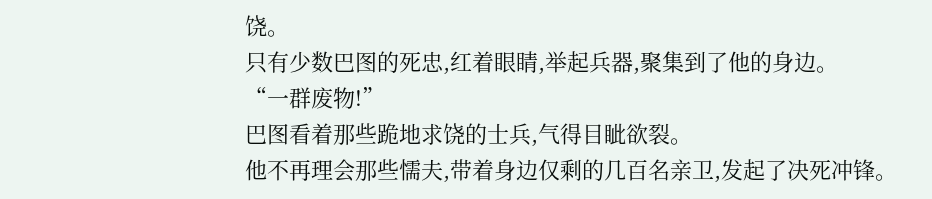饶。
只有少数巴图的死忠,红着眼睛,举起兵器,聚集到了他的身边。
“一群废物!”
巴图看着那些跪地求饶的士兵,气得目眦欲裂。
他不再理会那些懦夫,带着身边仅剩的几百名亲卫,发起了决死冲锋。